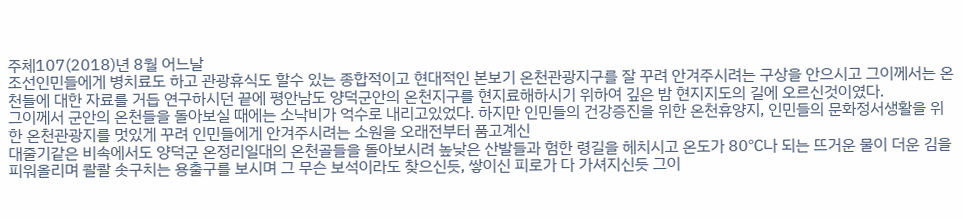주체107(2018)년 8월 어느날
조선인민들에게 병치료도 하고 관광휴식도 할수 있는 종합적이고 현대적인 본보기 온천관광지구를 잘 꾸려 안겨주시려는 구상을 안으시고 그이께서는 온천들에 대한 자료를 거듭 연구하시던 끝에 평안남도 양덕군안의 온천지구를 현지료해하시기 위하여 깊은 밤 현지지도의 길에 오르신것이였다.
그이께서 군안의 온천들을 돌아보실 때에는 소낙비가 억수로 내리고있었다. 하지만 인민들의 건강증진을 위한 온천휴양지, 인민들의 문화정서생활을 위한 온천관광지를 멋있게 꾸려 인민들에게 안겨주시려는 소원을 오래전부터 품고계신
대줄기같은 비속에서도 양덕군 온정리일대의 온천골들을 돌아보시려 높낮은 산발들과 험한 령길을 헤치시고 온도가 80℃나 되는 뜨거운 물이 더운 김을 피워올리며 콸콸 솟구치는 용출구를 보시며 그 무슨 보석이라도 찾으신듯, 쌓이신 피로가 다 가셔지신듯 그이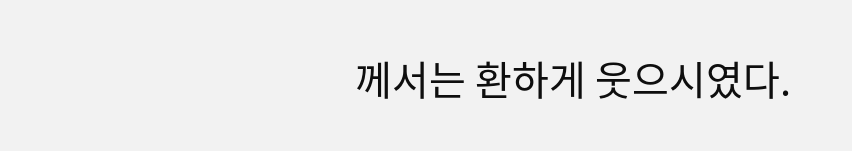께서는 환하게 웃으시였다.